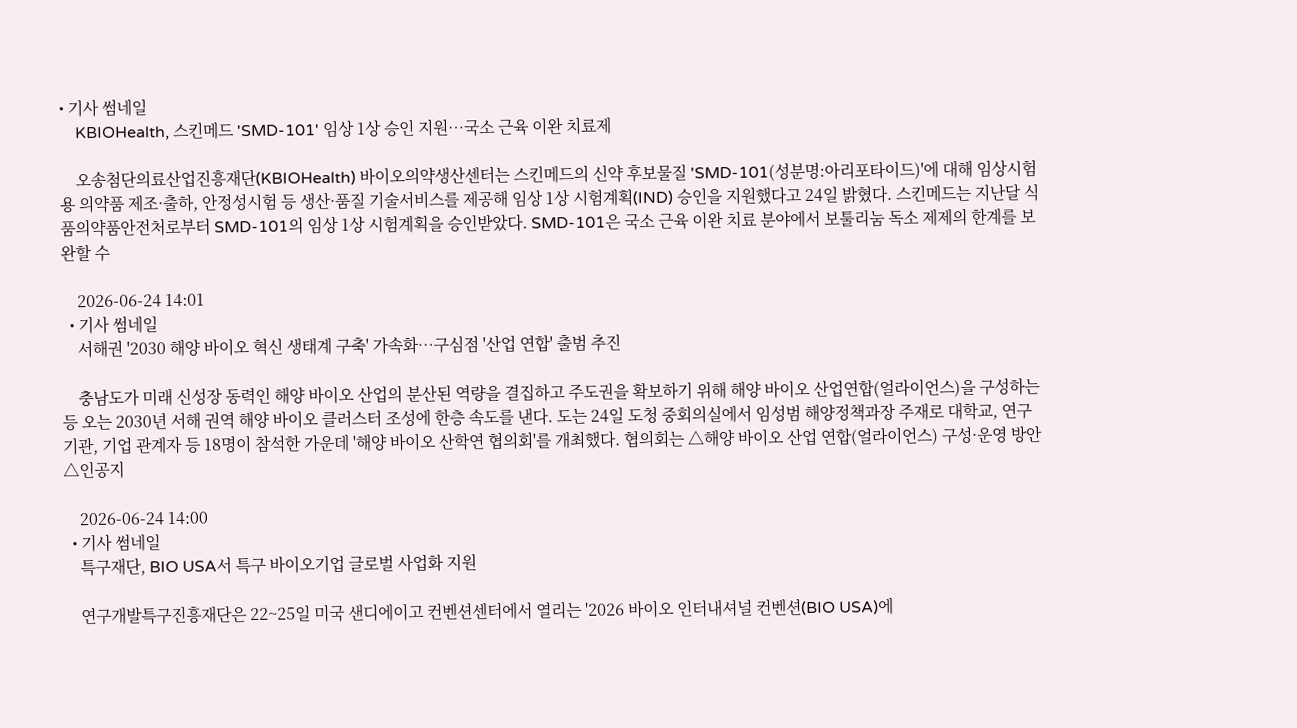• 기사 썸네일
    KBIOHealth, 스킨메드 'SMD-101' 임상 1상 승인 지원…국소 근육 이완 치료제

    오송첨단의료산업진흥재단(KBIOHealth) 바이오의약생산센터는 스킨메드의 신약 후보물질 'SMD-101(성분명:아리포타이드)'에 대해 임상시험용 의약품 제조·출하, 안정성시험 등 생산·품질 기술서비스를 제공해 임상 1상 시험계획(IND) 승인을 지원했다고 24일 밝혔다. 스킨메드는 지난달 식품의약품안전처로부터 SMD-101의 임상 1상 시험계획을 승인받았다. SMD-101은 국소 근육 이완 치료 분야에서 보툴리눔 독소 제제의 한계를 보완할 수

    2026-06-24 14:01
  • 기사 썸네일
    서해권 '2030 해양 바이오 혁신 생태계 구축' 가속화…구심점 '산업 연합' 출범 추진

    충남도가 미래 신성장 동력인 해양 바이오 산업의 분산된 역량을 결집하고 주도권을 확보하기 위해 해양 바이오 산업연합(얼라이언스)을 구성하는 등 오는 2030년 서해 권역 해양 바이오 클러스터 조성에 한층 속도를 낸다. 도는 24일 도청 중회의실에서 임성범 해양정책과장 주재로 대학교, 연구기관, 기업 관계자 등 18명이 참석한 가운데 '해양 바이오 산학연 협의회'를 개최했다. 협의회는 △해양 바이오 산업 연합(얼라이언스) 구성·운영 방안 △인공지

    2026-06-24 14:00
  • 기사 썸네일
    특구재단, BIO USA서 특구 바이오기업 글로벌 사업화 지원

    연구개발특구진흥재단은 22~25일 미국 샌디에이고 컨벤션센터에서 열리는 '2026 바이오 인터내셔널 컨벤션(BIO USA)에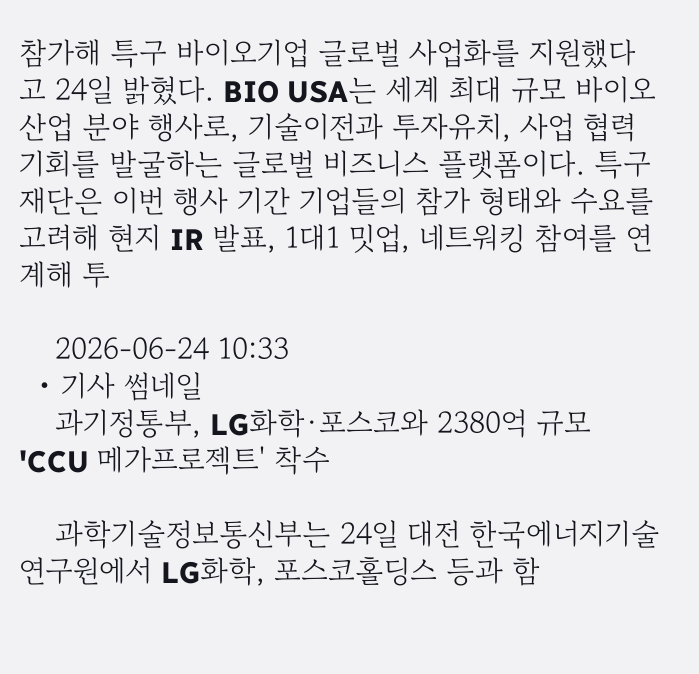참가해 특구 바이오기업 글로벌 사업화를 지원했다고 24일 밝혔다. BIO USA는 세계 최대 규모 바이오 산업 분야 행사로, 기술이전과 투자유치, 사업 협력 기회를 발굴하는 글로벌 비즈니스 플랫폼이다. 특구재단은 이번 행사 기간 기업들의 참가 형태와 수요를 고려해 현지 IR 발표, 1대1 밋업, 네트워킹 참여를 연계해 투

    2026-06-24 10:33
  • 기사 썸네일
    과기정통부, LG화학·포스코와 2380억 규모 'CCU 메가프로젝트' 착수

    과학기술정보통신부는 24일 대전 한국에너지기술연구원에서 LG화학, 포스코홀딩스 등과 함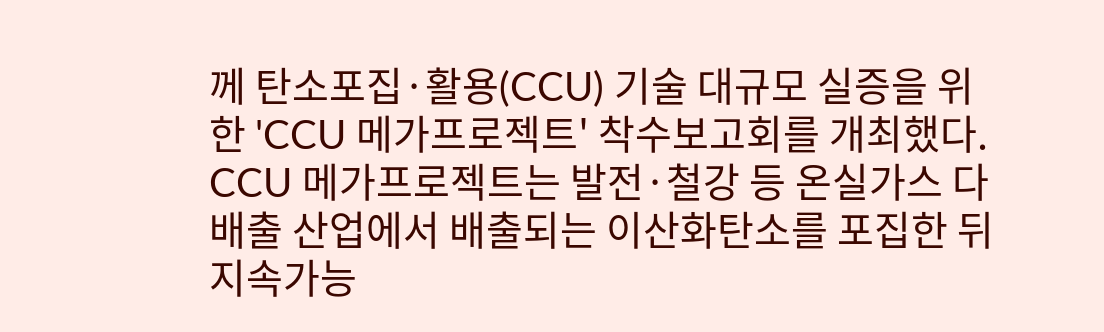께 탄소포집·활용(CCU) 기술 대규모 실증을 위한 'CCU 메가프로젝트' 착수보고회를 개최했다. CCU 메가프로젝트는 발전·철강 등 온실가스 다배출 산업에서 배출되는 이산화탄소를 포집한 뒤 지속가능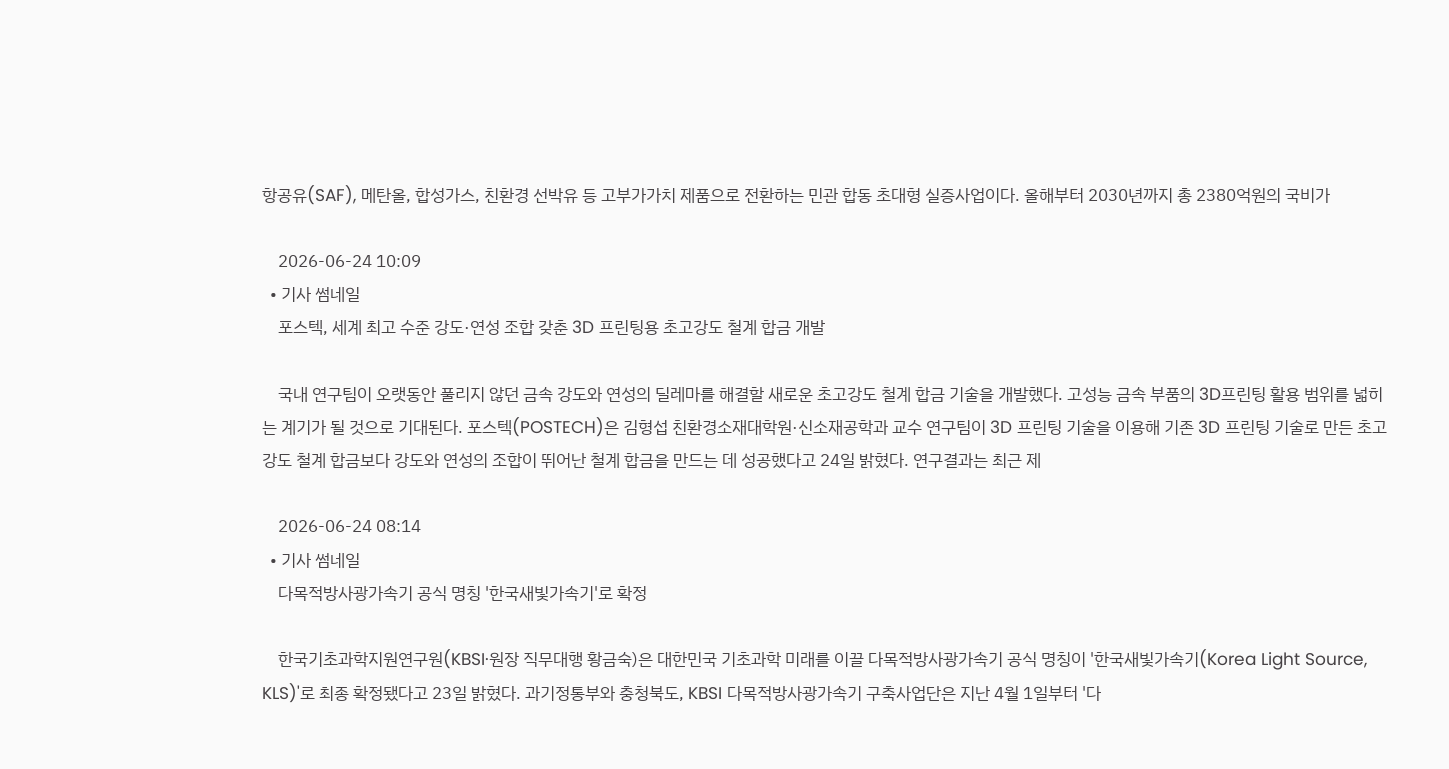항공유(SAF), 메탄올, 합성가스, 친환경 선박유 등 고부가가치 제품으로 전환하는 민관 합동 초대형 실증사업이다. 올해부터 2030년까지 총 2380억원의 국비가

    2026-06-24 10:09
  • 기사 썸네일
    포스텍, 세계 최고 수준 강도·연성 조합 갖춘 3D 프린팅용 초고강도 철계 합금 개발

    국내 연구팀이 오랫동안 풀리지 않던 금속 강도와 연성의 딜레마를 해결할 새로운 초고강도 철계 합금 기술을 개발했다. 고성능 금속 부품의 3D프린팅 활용 범위를 넓히는 계기가 될 것으로 기대된다. 포스텍(POSTECH)은 김형섭 친환경소재대학원·신소재공학과 교수 연구팀이 3D 프린팅 기술을 이용해 기존 3D 프린팅 기술로 만든 초고강도 철계 합금보다 강도와 연성의 조합이 뛰어난 철계 합금을 만드는 데 성공했다고 24일 밝혔다. 연구결과는 최근 제

    2026-06-24 08:14
  • 기사 썸네일
    다목적방사광가속기 공식 명칭 '한국새빛가속기'로 확정

    한국기초과학지원연구원(KBSI·원장 직무대행 황금숙)은 대한민국 기초과학 미래를 이끌 다목적방사광가속기 공식 명칭이 '한국새빛가속기(Korea Light Source, KLS)'로 최종 확정됐다고 23일 밝혔다. 과기정통부와 충청북도, KBSI 다목적방사광가속기 구축사업단은 지난 4월 1일부터 '다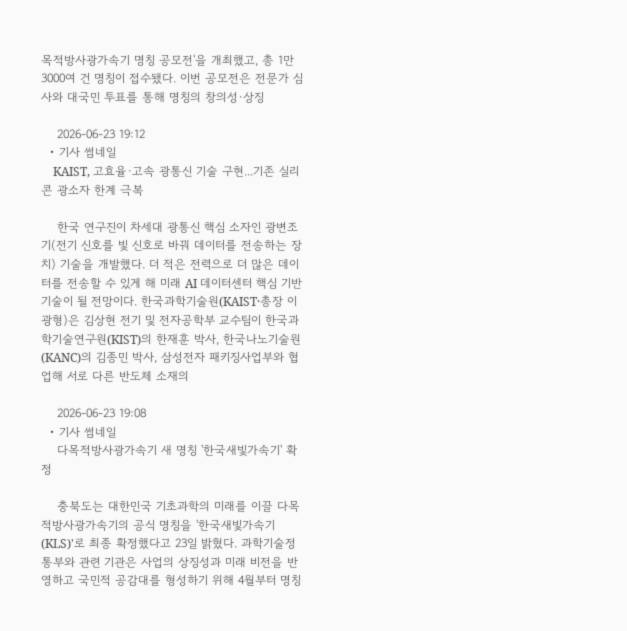목적방사광가속기 명칭 공모전'을 개최했고, 총 1만3000여 건 명칭이 접수됐다. 이번 공모전은 전문가 심사와 대국민 투표를 통해 명칭의 창의성·상징

    2026-06-23 19:12
  • 기사 썸네일
    KAIST, 고효율·고속 광통신 기술 구현...기존 실리콘 광소자 한계 극복

    한국 연구진이 차세대 광통신 핵심 소자인 광변조기(전기 신호를 빛 신호로 바꿔 데이터를 전송하는 장치) 기술을 개발했다. 더 적은 전력으로 더 많은 데이터를 전송할 수 있게 해 미래 AI 데이터센터 핵심 기반 기술이 될 전망이다. 한국과학기술원(KAIST·총장 이광형)은 김상현 전기 및 전자공학부 교수팀이 한국과학기술연구원(KIST)의 한재훈 박사, 한국나노기술원(KANC)의 김종민 박사, 삼성전자 패키징사업부와 협업해 서로 다른 반도체 소재의

    2026-06-23 19:08
  • 기사 썸네일
    다목적방사광가속기 새 명칭 '한국새빛가속기' 확정

    충북도는 대한민국 기초과학의 미래를 이끌 다목적방사광가속기의 공식 명칭을 '한국새빛가속기(KLS)'로 최종 확정했다고 23일 밝혔다. 과학기술정통부와 관련 기관은 사업의 상징성과 미래 비전을 반영하고 국민적 공감대를 형성하기 위해 4월부터 명칭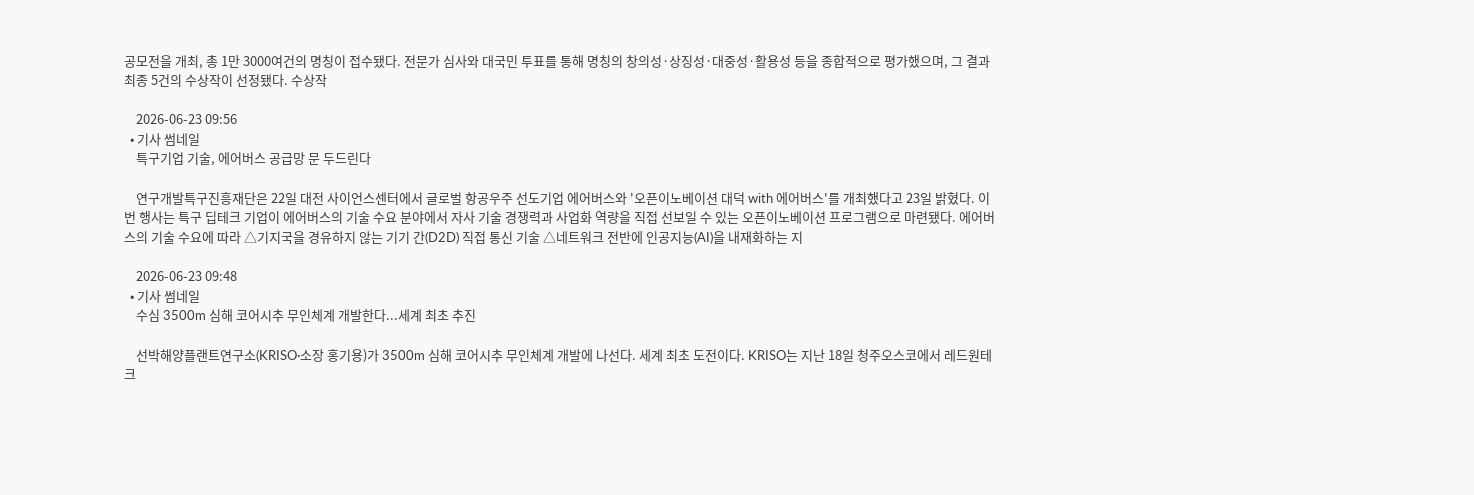공모전을 개최, 총 1만 3000여건의 명칭이 접수됐다. 전문가 심사와 대국민 투표를 통해 명칭의 창의성·상징성·대중성·활용성 등을 종합적으로 평가했으며, 그 결과 최종 5건의 수상작이 선정됐다. 수상작

    2026-06-23 09:56
  • 기사 썸네일
    특구기업 기술, 에어버스 공급망 문 두드린다

    연구개발특구진흥재단은 22일 대전 사이언스센터에서 글로벌 항공우주 선도기업 에어버스와 '오픈이노베이션 대덕 with 에어버스'를 개최했다고 23일 밝혔다. 이번 행사는 특구 딥테크 기업이 에어버스의 기술 수요 분야에서 자사 기술 경쟁력과 사업화 역량을 직접 선보일 수 있는 오픈이노베이션 프로그램으로 마련됐다. 에어버스의 기술 수요에 따라 △기지국을 경유하지 않는 기기 간(D2D) 직접 통신 기술 △네트워크 전반에 인공지능(AI)을 내재화하는 지

    2026-06-23 09:48
  • 기사 썸네일
    수심 3500m 심해 코어시추 무인체계 개발한다...세계 최초 추진

    선박해양플랜트연구소(KRISO·소장 홍기용)가 3500m 심해 코어시추 무인체계 개발에 나선다. 세계 최초 도전이다. KRISO는 지난 18일 청주오스코에서 레드원테크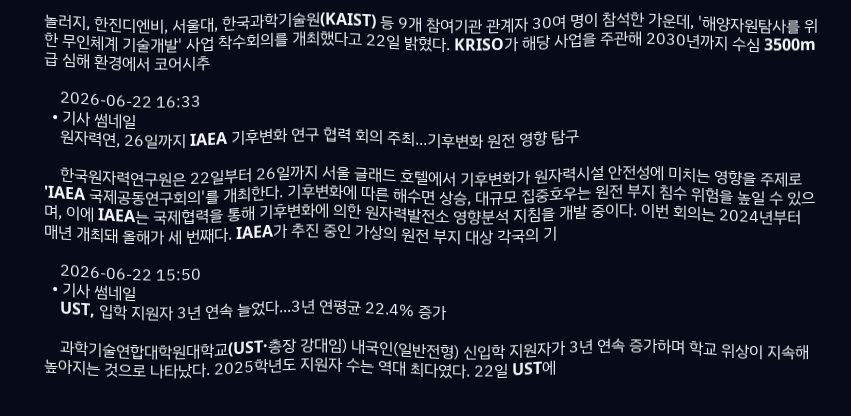놀러지, 한진디엔비, 서울대, 한국과학기술원(KAIST) 등 9개 참여기관 관계자 30여 명이 참석한 가운데, '해양자원탐사를 위한 무인체계 기술개발' 사업 착수회의를 개최했다고 22일 밝혔다. KRISO가 해당 사업을 주관해 2030년까지 수심 3500m급 심해 환경에서 코어시추

    2026-06-22 16:33
  • 기사 썸네일
    원자력연, 26일까지 IAEA 기후변화 연구 협력 회의 주최...기후변화 원전 영향 탐구

    한국원자력연구원은 22일부터 26일까지 서울 글래드 호텔에서 기후변화가 원자력시설 안전성에 미치는 영향을 주제로 'IAEA 국제공동연구회의'를 개최한다. 기후변화에 따른 해수면 상승, 대규모 집중호우는 원전 부지 침수 위험을 높일 수 있으며, 이에 IAEA는 국제협력을 통해 기후변화에 의한 원자력발전소 영향분석 지침을 개발 중이다. 이번 회의는 2024년부터 매년 개최돼 올해가 세 번째다. IAEA가 추진 중인 가상의 원전 부지 대상 각국의 기

    2026-06-22 15:50
  • 기사 썸네일
    UST, 입학 지원자 3년 연속 늘었다...3년 연평균 22.4% 증가

    과학기술연합대학원대학교(UST·총장 강대임) 내국인(일반전형) 신입학 지원자가 3년 연속 증가하며 학교 위상이 지속해 높아지는 것으로 나타났다. 2025학년도 지원자 수는 역대 최다였다. 22일 UST에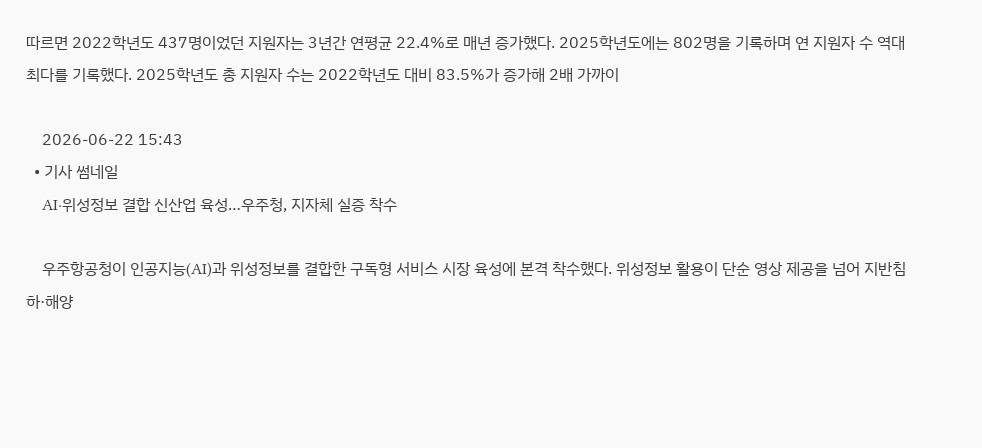따르면 2022학년도 437명이었던 지원자는 3년간 연평균 22.4%로 매년 증가했다. 2025학년도에는 802명을 기록하며 연 지원자 수 역대 최다를 기록했다. 2025학년도 총 지원자 수는 2022학년도 대비 83.5%가 증가해 2배 가까이

    2026-06-22 15:43
  • 기사 썸네일
    AI·위성정보 결합 신산업 육성…우주청, 지자체 실증 착수

    우주항공청이 인공지능(AI)과 위성정보를 결합한 구독형 서비스 시장 육성에 본격 착수했다. 위성정보 활용이 단순 영상 제공을 넘어 지반침하·해양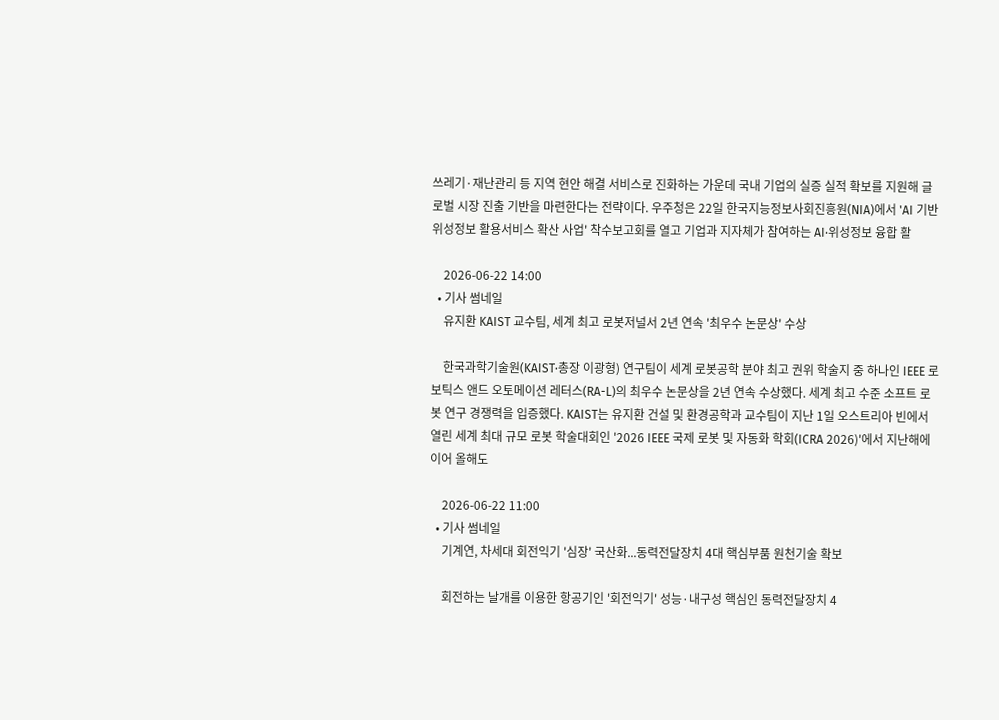쓰레기·재난관리 등 지역 현안 해결 서비스로 진화하는 가운데 국내 기업의 실증 실적 확보를 지원해 글로벌 시장 진출 기반을 마련한다는 전략이다. 우주청은 22일 한국지능정보사회진흥원(NIA)에서 'AI 기반 위성정보 활용서비스 확산 사업' 착수보고회를 열고 기업과 지자체가 참여하는 AI·위성정보 융합 활

    2026-06-22 14:00
  • 기사 썸네일
    유지환 KAIST 교수팀, 세계 최고 로봇저널서 2년 연속 '최우수 논문상' 수상

    한국과학기술원(KAIST·총장 이광형) 연구팀이 세계 로봇공학 분야 최고 권위 학술지 중 하나인 IEEE 로보틱스 앤드 오토메이션 레터스(RA-L)의 최우수 논문상을 2년 연속 수상했다. 세계 최고 수준 소프트 로봇 연구 경쟁력을 입증했다. KAIST는 유지환 건설 및 환경공학과 교수팀이 지난 1일 오스트리아 빈에서 열린 세계 최대 규모 로봇 학술대회인 '2026 IEEE 국제 로봇 및 자동화 학회(ICRA 2026)'에서 지난해에 이어 올해도

    2026-06-22 11:00
  • 기사 썸네일
    기계연, 차세대 회전익기 '심장' 국산화...동력전달장치 4대 핵심부품 원천기술 확보

    회전하는 날개를 이용한 항공기인 '회전익기' 성능·내구성 핵심인 동력전달장치 4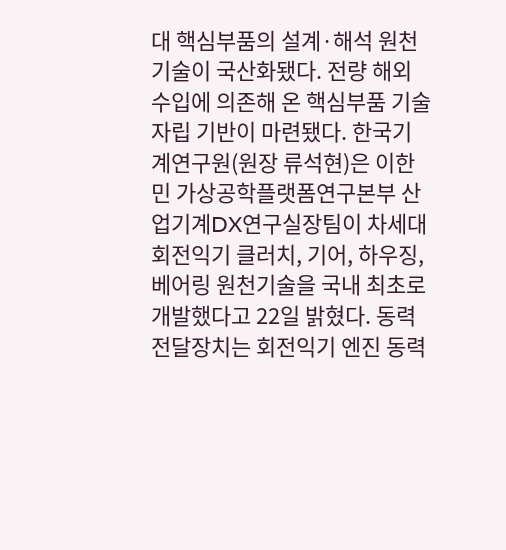대 핵심부품의 설계·해석 원천기술이 국산화됐다. 전량 해외 수입에 의존해 온 핵심부품 기술자립 기반이 마련됐다. 한국기계연구원(원장 류석현)은 이한민 가상공학플랫폼연구본부 산업기계DX연구실장팀이 차세대 회전익기 클러치, 기어, 하우징, 베어링 원천기술을 국내 최초로 개발했다고 22일 밝혔다. 동력전달장치는 회전익기 엔진 동력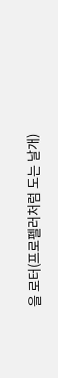을 로터(프로펠러처럼 도는 날개)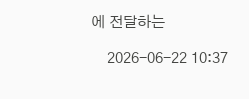에 전달하는

    2026-06-22 10:37